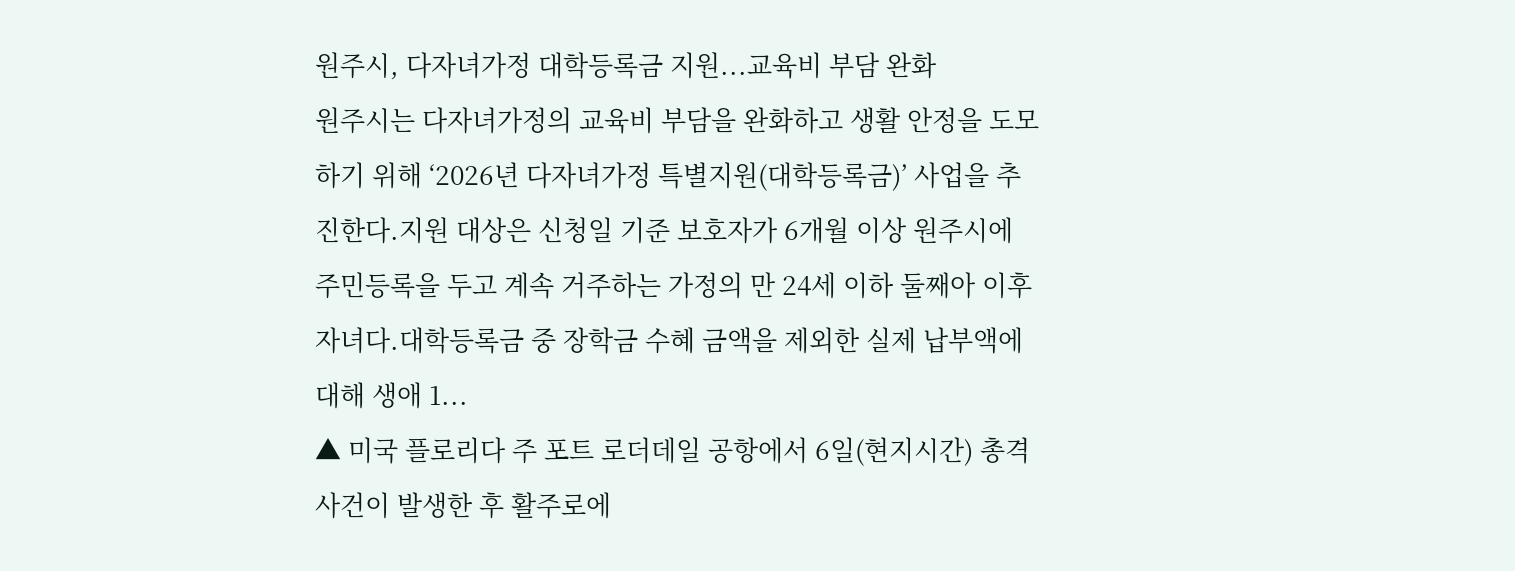원주시, 다자녀가정 대학등록금 지원...교육비 부담 완화
원주시는 다자녀가정의 교육비 부담을 완화하고 생활 안정을 도모하기 위해 ‘2026년 다자녀가정 특별지원(대학등록금)’ 사업을 추진한다.지원 대상은 신청일 기준 보호자가 6개월 이상 원주시에 주민등록을 두고 계속 거주하는 가정의 만 24세 이하 둘째아 이후 자녀다.대학등록금 중 장학금 수혜 금액을 제외한 실제 납부액에 대해 생애 1...
▲ 미국 플로리다 주 포트 로더데일 공항에서 6일(현지시간) 총격 사건이 발생한 후 활주로에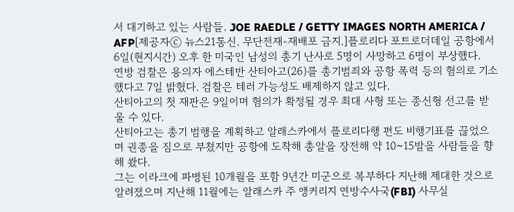서 대기하고 있는 사람들. JOE RAEDLE / GETTY IMAGES NORTH AMERICA / AFP[제공자ⓒ 뉴스21통신. 무단전재-재배포 금지.]플로리다 포트로더데일 공항에서 6일(현지시간) 오후 한 미국인 남성의 총기 난사로 5명이 사망하고 6명이 부상했다.
연방 검찰은 용의자 에스테반 산티아고(26)를 총기범죄와 공항 폭력 등의 혐의로 기소했다고 7일 밝혔다. 검찰은 테러 가능성도 배제하지 않고 있다.
산티아고의 첫 재판은 9일이며 혐의가 확정될 경우 최대 사형 또는 종신형 선고를 받울 수 있다.
산티아고는 총기 범행을 계획하고 알래스카에서 플로리다행 편도 비행기표를 끊었으며 권종을 짐으로 부쳤지만 공항에 도착해 총알을 장전해 약 10~15발을 사람들을 향해 쐈다.
그는 이라크에 파병된 10개월을 포함 9년간 미군으로 복부하다 지난해 제대한 것으로 알려졌으며 지난해 11월에는 알래스카 주 앵커리지 연방수사국(FBI) 사무실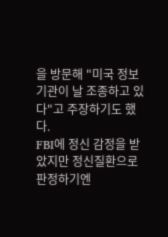을 방문해 "미국 정보기관이 날 조종하고 있다"고 주장하기도 했다.
FBI에 정신 감정을 받았지만 정신질환으로 판정하기엔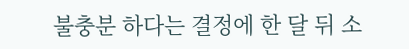불충분 하다는 결정에 한 달 뒤 소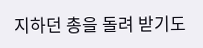지하던 총을 돌려 받기도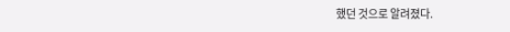했던 것으로 알려졌다.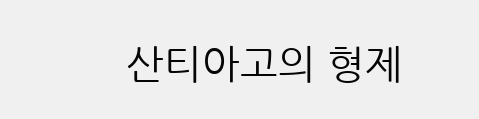산티아고의 형제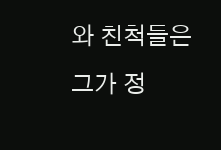와 친척들은 그가 정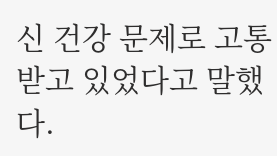신 건강 문제로 고통 받고 있었다고 말했다.